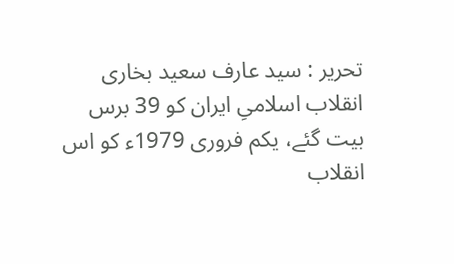تحریر : سید عارف سعید بخاری انقلاب اسلامیِ ایران کو 39 برس بیت گئے، یکم فروری 1979ء کو اس انقلاب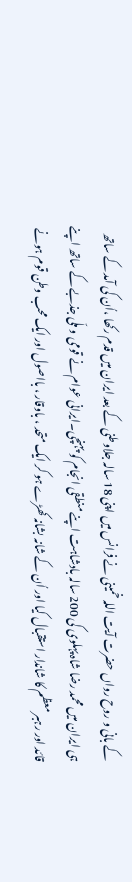کے بانی و روح رواں حضرت آیت اللہ خمینی نے فرانس میں اپنی 18 سالہ جلاوطنی کے بعد ایران میں قدم رکھا ،اُن کی آمد کے ساتھ ہی ایران میں محمد رضا شاہ پہلوی کی 200 سالہ بادشاہت اپنے منطقی انجام کو پہنچی۔ایرانی عوام نے قومی و ملّی جذبے کے ساتھ اپنے قائد اور رہبر معظم کا شاندار استقبال کیا اور اُن کے شانہ بشانہ کھڑے ہو کر ایک متحد ، باوقار ، بااصول اور ایک محب وطن قوم ہونے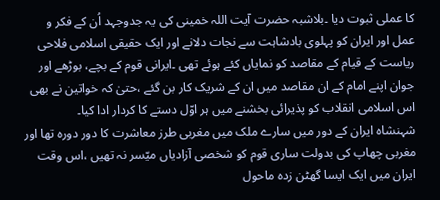کا عملی ثبوت دیا ۔بلاشبہ حضرت آیت اللہ خمینی کی یہ جدوجہد اُن کے فکر و عمل اور ایران کو پہلوی بادشاہت سے نجات دلانے اور ایک حقیقی اسلامی فلاحی ریاست کے قیام کے مقاصد کو نمایاں کئے ہوئے تھی ۔ایرانی قوم کے بچے، بوڑھے اور جوان اپنے امام کے ان مقاصد میں ان کے شریک کار بن گئے ،حتیٰ کہ خواتین نے بھی اس اسلامی انقلاب کو پذیرائی بخشنے میں ہر اوّل دستے کا کردار ادا کیا۔
شہنشاہ ایران کے دور میں سارے ملک میں مغربی طرز معاشرت کا دور دورہ تھا اور مغربی چھاپ کی بدولت ساری قوم کو شخصی آزادیاں میّسر نہ تھیں ،اس وقت ایران میں ایک ایسا گھٹن زدہ ماحول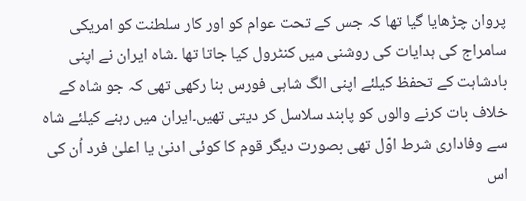پروان چڑھایا گیا تھا کہ جس کے تحت عوام کو اور کار سلطنت کو امریکی سامراج کی ہدایات کی روشنی میں کنٹرول کیا جاتا تھا ۔شاہ ایران نے اپنی بادشاہت کے تحفظ کیلئے اپنی الگ شاہی فورس بنا رکھی تھی کہ جو شاہ کے خلاف بات کرنے والوں کو پابند سلاسل کر دیتی تھیں۔ایران میں رہنے کیلئے شاہ سے وفاداری شرط اوّل تھی بصورت دیگر قوم کا کوئی ادنیٰ یا اعلیٰ فرد اُن کی اس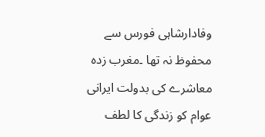وفادارشاہی فورس سے محفوظ نہ تھا ۔مغرب زدہ معاشرے کی بدولت ایرانی عوام کو زندگی کا لطف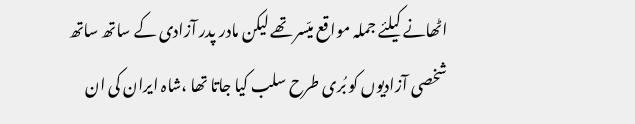اٹھانے کیلئے جملہ مواقع میّسر تھے لیکن مادر پدر آزادی کے ساتھ ساتھ شخصی آزادیوں کو بُری طرح سلب کیا جاتا تھا ،شاہ ایران کی ان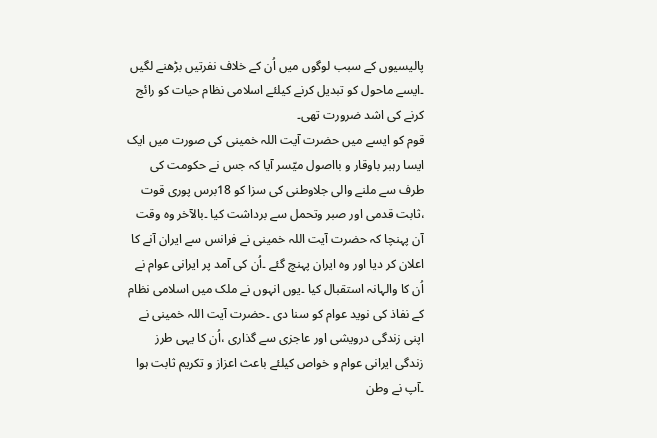پالیسیوں کے سبب لوگوں میں اُن کے خلاف نفرتیں بڑھنے لگیں ۔ایسے ماحول کو تبدیل کرنے کیلئے اسلامی نظام حیات کو رائج کرنے کی اشد ضرورت تھی۔
قوم کو ایسے میں حضرت آیت اللہ خمینی کی صورت میں ایک ایسا رہبر باوقار و بااصول میّسر آیا کہ جس نے حکومت کی طرف سے ملنے والی جلاوطنی کی سزا کو 18برس پوری قوت ،ثابت قدمی اور صبر وتحمل سے برداشت کیا ۔بالآخر وہ وقت آن پہنچا کہ حضرت آیت اللہ خمینی نے فرانس سے ایران آنے کا اعلان کر دیا اور وہ ایران پہنچ گئے ۔اُن کی آمد پر ایرانی عوام نے اُن کا والہانہ استقبال کیا ۔یوں انہوں نے ملک میں اسلامی نظام کے نفاذ کی نوید عوام کو سنا دی ۔حضرت آیت اللہ خمینی نے اپنی زندگی درویشی اور عاجزی سے گذاری ،اُن کا یہی طرز زندگی ایرانی عوام و خواص کیلئے باعث اعزاز و تکریم ثابت ہوا ۔آپ نے وطن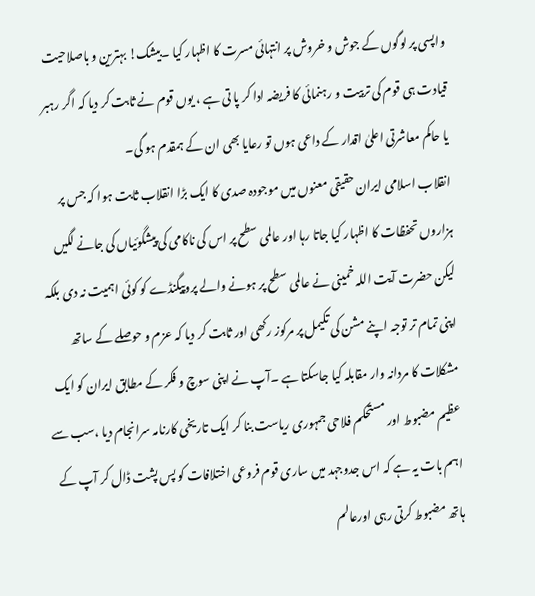واپسی پر لوگوں کے جوش و خروش پر انتہائی مسرت کا اظہار کیا ۔بیشک! بہترین و باصلاحیت قیادت ہی قوم کی تربیت و رہنمائی کا فریضہ ادا کر پا تی ہے ، یوں قوم نے ثابت کر دیا کہ اگر رہبر یا حاکم معاشرتی اعلیٰ اقدار کے داعی ہوں تو رعایا بھی ان کے ہمقدم ہو گی۔
انقلاب اسلامی ایران حقیقی معنوں میں موجودہ صدی کا ایک بڑا انقلاب ثابت ہوا کہ جس پر ہزاروں تحفظات کا اظہار کیا جاتا رہا اور عالمی سطح پر اس کی ناکامی کی پیشگوئیاں کی جانے لگیں لیکن حضرت آیت اللہ خمینی نے عالمی سطح پر ہونے والے پروپیگنڈے کو کوئی اہمیت نہ دی بلکہ اپنی تمام تر توجہ اپنے مشن کی تکیمل پر مرکوز رکھی اور ثابت کر دیا کہ عزم و حوصلے کے ساتھ مشکلات کا مردانہ وار مقابلہ کیا جاسکتا ہے ۔آپ نے اپنی سوچ و فکر کے مطابق ایران کو ایک عظیم مضبوط اور مستحکم فلاحی جمہوری ریاست بنا کر ایک تاریخی کارنامہ سرانجام دیا ،سب سے اہم بات یہ ہے کہ اس جدوجہد میں ساری قوم فروعی اختلافات کو پس پشت ڈال کر آپ کے ہاتھ مضبوط کرتی رہی اورعالم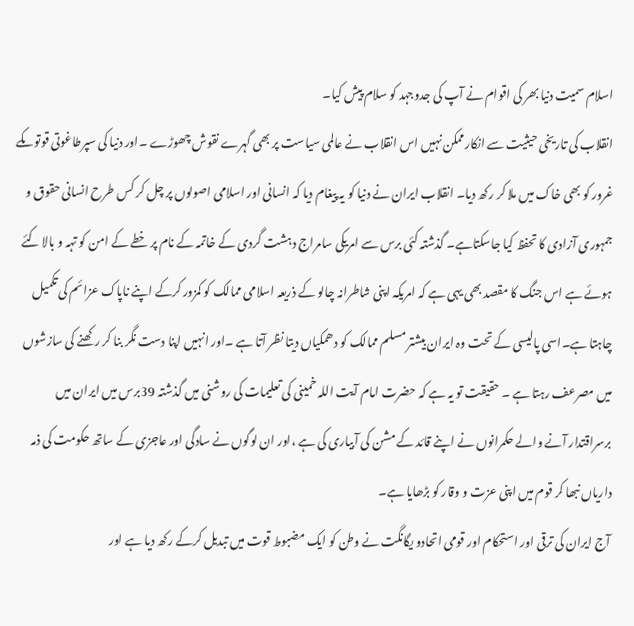اسلام سمیت دنیا بھر کی اقوام نے آپ کی جدوجہد کو سلام پیش کیا۔
انقلاب کی تاریخی حیثیت سے انکارممکن نہیں اس انقلاب نے عالمی سیاست پر بھی گہرے نقوش چھوڑے ۔اور دنیا کی سپرطاغوتی قوتوںکے غرور کو بھی خاک میں ملا کر رکھ دیا۔ انقلاب ایران نے دنیا کو یہ پیغام دیا کہ انسانی اور اسلامی اصولوں پر چل کر کس طرح انسانی حقوق و جمہوری آزادی کا تحفظ کیا جاسکتاہے۔ گذشتہ کئی برس سے امریکی سامراج دہشت گردی کے خاتمہ کے نام پر خطے کے امن کو تہہ و بالا کئے ہوئے ہے اس جنگ کا مقصد بھی یہی ہے کہ امریکہ اپنی شاطرانہ چالو کے ذریعہ اسلامی ممالک کو کمزور کرکے اپنے ناپاک عزائم کی تکمیل چاہتا ہے۔اسی پالیسی کے تحت وہ ایران بیشتر مسلم ممالک کو دھمکیاں دیتا نظر آتا ہے ۔اور انہیں اپنا دست نگر بنا کر رکھنے کی سازشوں میں مصرعف رہتا ہے ۔ حقیقت تو یہ ہے کہ حضرت امام آیت اللہ خمینی کی تعلیمات کی روشنی میں گذشتہ 39برس میں ایران میں برسراقتدار آنے والے حکمرانوں نے اپنے قائد کے مشن کی آبیاری کی ہے ،اور ان لوگوں نے سادگی اور عاجزی کے ساتھ حکومت کی ذمہ داریاں نبھا کر قوم میں اپنی عزت و وقار کو بڑھایا ہے۔
آج ایران کی ترقی اور استحکام اور قومی اتحادو یگانگت نے وطن کو ایک مضبوط قوت میں تبدیل کرکے رکھ دیا ہے اور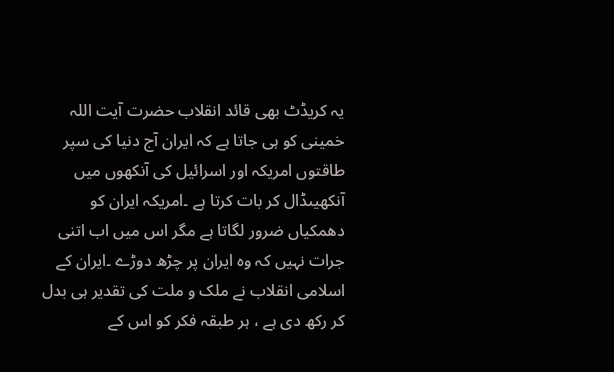یہ کریڈٹ بھی قائد انقلاب حضرت آیت اللہ خمینی کو ہی جاتا ہے کہ ایران آج دنیا کی سپر طاقتوں امریکہ اور اسرائیل کی آنکھوں میں آنکھیںڈال کر بات کرتا ہے ۔امریکہ ایران کو دھمکیاں ضرور لگاتا ہے مگر اس میں اب اتنی جرات نہیں کہ وہ ایران پر چڑھ دوڑے ۔ایران کے اسلامی انقلاب نے ملک و ملت کی تقدیر ہی بدل کر رکھ دی ہے ، ہر طبقہ فکر کو اس کے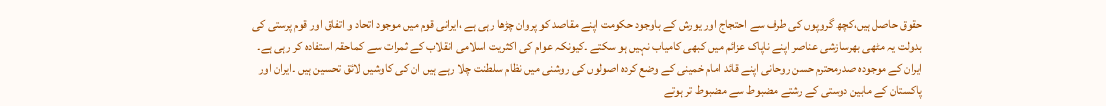حقوق حاصل ہیں،کچھ گروپوں کی طرف سے احتجاج اور یورش کے باوجود حکومت اپنے مقاصد کو پروان چڑھا رہی ہے ،ایرانی قوم میں موجود اتحاد و اتفاق اور قوم پرستی کی بدولت یہ مٹھی بھرسازشی عناصر اپنے ناپاک عزائم میں کبھی کامیاب نہیں ہو سکتے ۔کیونکہ عوام کی اکثریت اسلامی انقلاب کے ثمرات سے کماحقہ استفادہ کر رہی ہے۔
ایران کے موجودہ صدرمحترم حسن روحانی اپنے قائد امام خمینی کے وضع کردہ اصولوں کی روشنی میں نظام سلطنت چلا رہے ہیں ان کی کاوشیں لائق تحسین ہیں ۔ایران اور پاکستان کے مابین دوستی کے رشتے مضبوط سے مضبوط تر ہوتے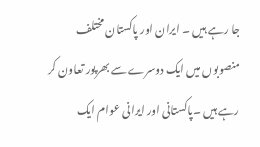جا رہے ہیں ۔ ایران اور پاکستان مختلف منصوبوں میں ایک دوسرے سے بھرپور تعاون کر رہے ہیں ۔پاکستانی اور ایرانی عوام ایک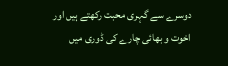دوسرے سے گہری محبت رکھتے ہیں اور اخوت و بھائی چارے کی ڈوری میں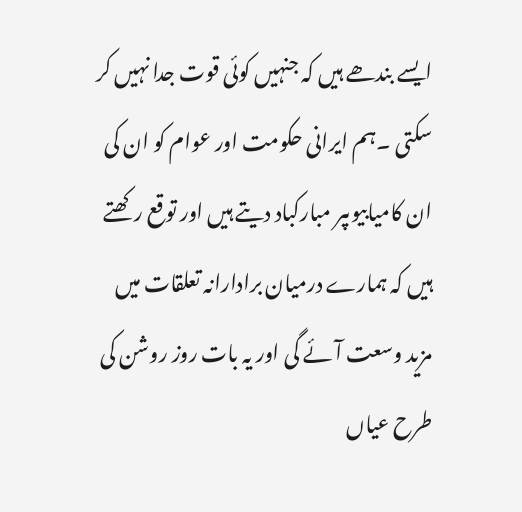ایسے بندھے ہیں کہ جنہیں کوئی قوت جدا نہیں کر سکتی ۔ہم ایرانی حکومت اور عوام کو ان کی ان کامیابیوںپر مبارکباد دیتے ہیں اور توقع رکھتے ہیں کہ ہمارے درمیان برادارانہ تعلقات میں مزید وسعت آئے گی اور یہ بات روز روشن کی طرح عیاں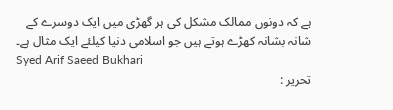ہے کہ دونوں ممالک مشکل کی ہر گھڑی میں ایک دوسرے کے شانہ بشانہ کھڑے ہوتے ہیں جو اسلامی دنیا کیلئے ایک مثال ہے۔
Syed Arif Saeed Bukhari
تحریر :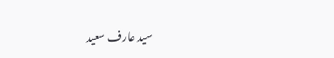سید عارف سعید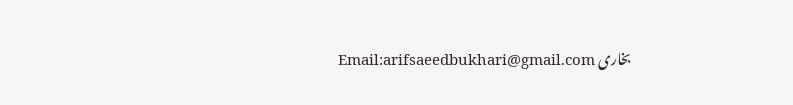بخاری Email:arifsaeedbukhari@gmail.com